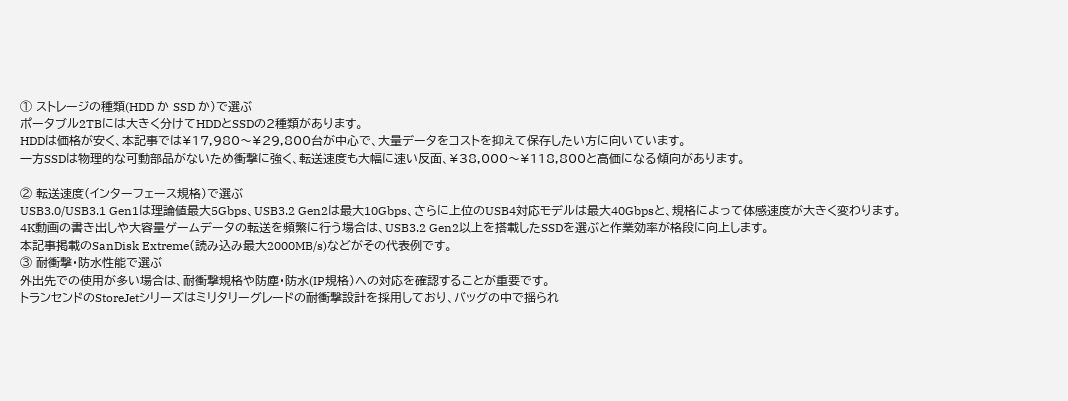① ストレージの種類(HDD か SSD か)で選ぶ
ポータブル2TBには大きく分けてHDDとSSDの2種類があります。
HDDは価格が安く、本記事では¥17,980〜¥29,800台が中心で、大量データをコストを抑えて保存したい方に向いています。
一方SSDは物理的な可動部品がないため衝撃に強く、転送速度も大幅に速い反面、¥38,000〜¥118,800と高価になる傾向があります。

② 転送速度(インターフェース規格)で選ぶ
USB3.0/USB3.1 Gen1は理論値最大5Gbps、USB3.2 Gen2は最大10Gbps、さらに上位のUSB4対応モデルは最大40Gbpsと、規格によって体感速度が大きく変わります。
4K動画の書き出しや大容量ゲームデータの転送を頻繁に行う場合は、USB3.2 Gen2以上を搭載したSSDを選ぶと作業効率が格段に向上します。
本記事掲載のSanDisk Extreme(読み込み最大2000MB/s)などがその代表例です。
③ 耐衝撃・防水性能で選ぶ
外出先での使用が多い場合は、耐衝撃規格や防塵・防水(IP規格)への対応を確認することが重要です。
トランセンドのStoreJetシリーズはミリタリーグレードの耐衝撃設計を採用しており、バッグの中で揺られ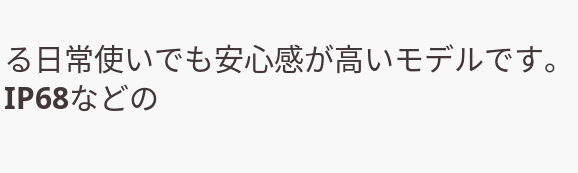る日常使いでも安心感が高いモデルです。
IP68などの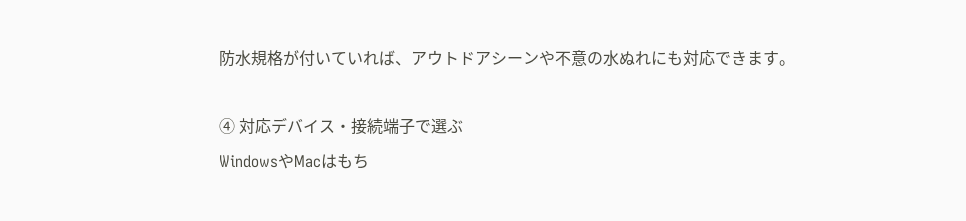防水規格が付いていれば、アウトドアシーンや不意の水ぬれにも対応できます。

④ 対応デバイス・接続端子で選ぶ
WindowsやMacはもち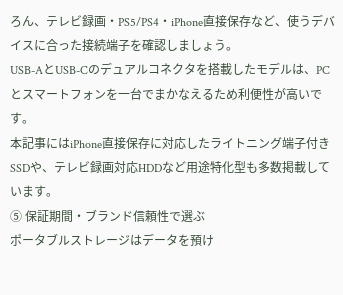ろん、テレビ録画・PS5/PS4・iPhone直接保存など、使うデバイスに合った接続端子を確認しましょう。
USB-AとUSB-Cのデュアルコネクタを搭載したモデルは、PCとスマートフォンを一台でまかなえるため利便性が高いです。
本記事にはiPhone直接保存に対応したライトニング端子付きSSDや、テレビ録画対応HDDなど用途特化型も多数掲載しています。
⑤ 保証期間・ブランド信頼性で選ぶ
ポータブルストレージはデータを預け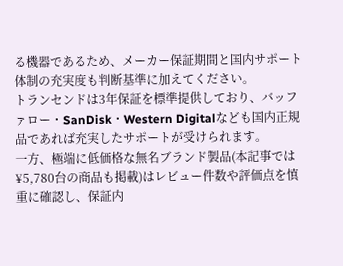る機器であるため、メーカー保証期間と国内サポート体制の充実度も判断基準に加えてください。
トランセンドは3年保証を標準提供しており、バッファロー・SanDisk・Western Digitalなども国内正規品であれば充実したサポートが受けられます。
一方、極端に低価格な無名ブランド製品(本記事では¥5,780台の商品も掲載)はレビュー件数や評価点を慎重に確認し、保証内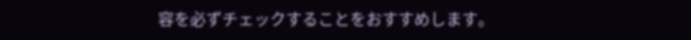容を必ずチェックすることをおすすめします。